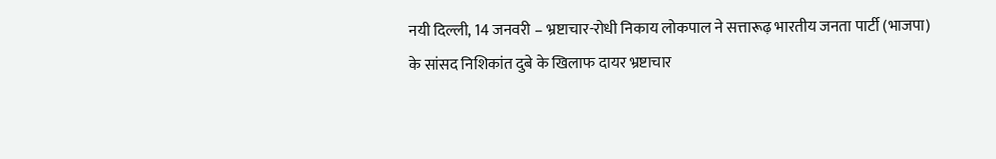नयी दिल्ली, 14 जनवरी – भ्रष्टाचार-रोधी निकाय लोकपाल ने सत्तारूढ़ भारतीय जनता पार्टी (भाजपा) के सांसद निशिकांत दुबे के खिलाफ दायर भ्रष्टाचार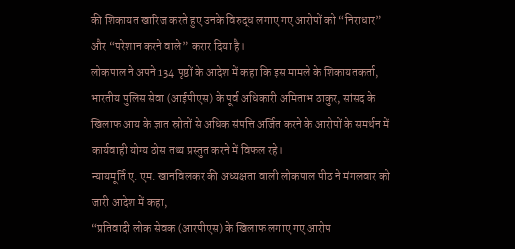की शिकायत खारिज करते हुए उनके विरुद्ध लगाए गए आरोपों को “निराधार” और “परेशान करने वाले” करार दिया है।
लोकपाल ने अपने 134 पृष्ठों के आदेश में कहा कि इस मामले के शिकायतकर्ता, भारतीय पुलिस सेवा (आईपीएस) के पूर्व अधिकारी अमिताभ ठाकुर, सांसद के खिलाफ आय के ज्ञात स्रोतों से अधिक संपत्ति अर्जित करने के आरोपों के समर्थन में कार्यवाही योग्य ठोस तथ्य प्रस्तुत करने में विफल रहे।
न्यायमूर्ति ए. एम. खानविलकर की अध्यक्षता वाली लोकपाल पीठ ने मंगलवार को जारी आदेश में कहा,
“प्रतिवादी लोक सेवक (आरपीएस) के खिलाफ लगाए गए आरोप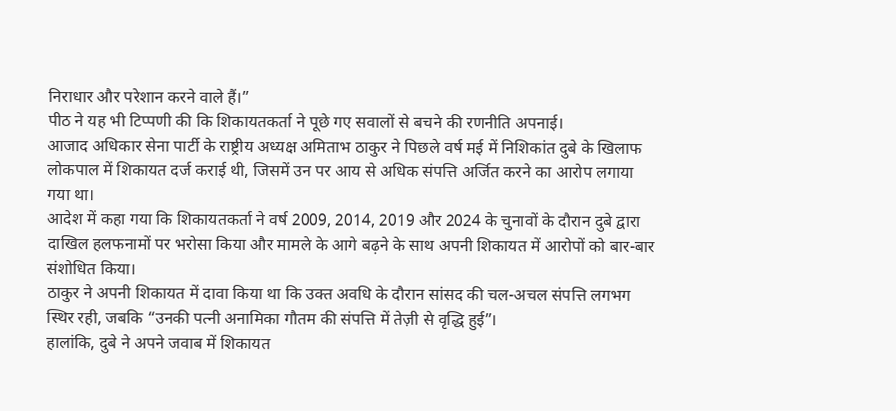निराधार और परेशान करने वाले हैं।”
पीठ ने यह भी टिप्पणी की कि शिकायतकर्ता ने पूछे गए सवालों से बचने की रणनीति अपनाई।
आजाद अधिकार सेना पार्टी के राष्ट्रीय अध्यक्ष अमिताभ ठाकुर ने पिछले वर्ष मई में निशिकांत दुबे के खिलाफ लोकपाल में शिकायत दर्ज कराई थी, जिसमें उन पर आय से अधिक संपत्ति अर्जित करने का आरोप लगाया गया था।
आदेश में कहा गया कि शिकायतकर्ता ने वर्ष 2009, 2014, 2019 और 2024 के चुनावों के दौरान दुबे द्वारा दाखिल हलफनामों पर भरोसा किया और मामले के आगे बढ़ने के साथ अपनी शिकायत में आरोपों को बार-बार संशोधित किया।
ठाकुर ने अपनी शिकायत में दावा किया था कि उक्त अवधि के दौरान सांसद की चल-अचल संपत्ति लगभग स्थिर रही, जबकि “उनकी पत्नी अनामिका गौतम की संपत्ति में तेज़ी से वृद्धि हुई”।
हालांकि, दुबे ने अपने जवाब में शिकायत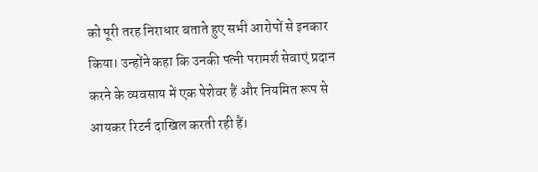को पूरी तरह निराधार बताते हुए सभी आरोपों से इनकार किया। उन्होंने कहा कि उनकी पत्नी परामर्श सेवाएं प्रदान करने के व्यवसाय में एक पेशेवर हैं और नियमित रूप से आयकर रिटर्न दाखिल करती रही हैं।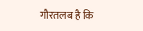गौरतलब है कि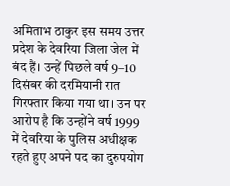अमिताभ ठाकुर इस समय उत्तर प्रदेश के देवरिया जिला जेल में बंद हैं। उन्हें पिछले वर्ष 9–10 दिसंबर की दरमियानी रात गिरफ्तार किया गया था। उन पर आरोप है कि उन्होंने वर्ष 1999 में देवरिया के पुलिस अधीक्षक रहते हुए अपने पद का दुरुपयोग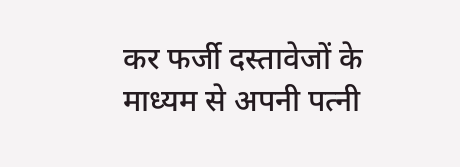कर फर्जी दस्तावेजों के माध्यम से अपनी पत्नी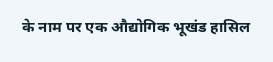के नाम पर एक औद्योगिक भूखंड हासिल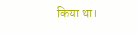किया था।